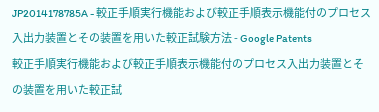JP2014178785A - 較正手順実行機能および較正手順表示機能付のプロセス入出力装置とその装置を用いた較正試験方法 - Google Patents
較正手順実行機能および較正手順表示機能付のプロセス入出力装置とその装置を用いた較正試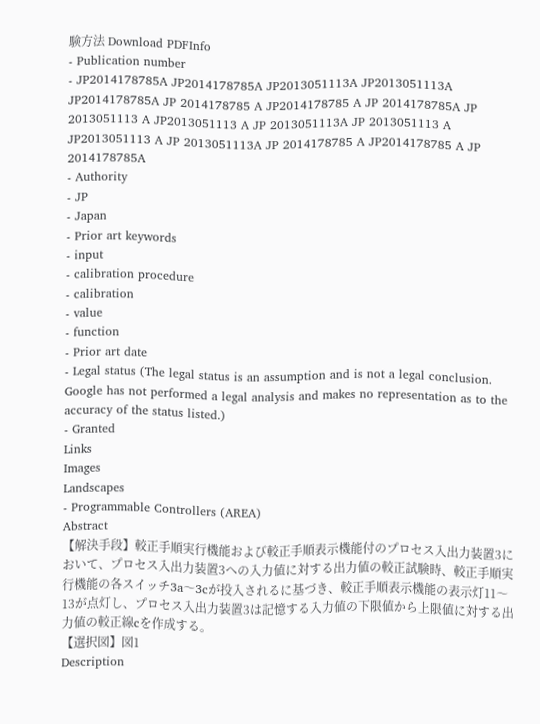験方法 Download PDFInfo
- Publication number
- JP2014178785A JP2014178785A JP2013051113A JP2013051113A JP2014178785A JP 2014178785 A JP2014178785 A JP 2014178785A JP 2013051113 A JP2013051113 A JP 2013051113A JP 2013051113 A JP2013051113 A JP 2013051113A JP 2014178785 A JP2014178785 A JP 2014178785A
- Authority
- JP
- Japan
- Prior art keywords
- input
- calibration procedure
- calibration
- value
- function
- Prior art date
- Legal status (The legal status is an assumption and is not a legal conclusion. Google has not performed a legal analysis and makes no representation as to the accuracy of the status listed.)
- Granted
Links
Images
Landscapes
- Programmable Controllers (AREA)
Abstract
【解決手段】較正手順実行機能および較正手順表示機能付のプロセス入出力装置3において、プロセス入出力装置3への入力値に対する出力値の較正試験時、較正手順実行機能の各スイッチ3a〜3cが投入されるに基づき、較正手順表示機能の表示灯11〜13が点灯し、プロセス入出力装置3は記憶する入力値の下限値から上限値に対する出力値の較正線cを作成する。
【選択図】図1
Description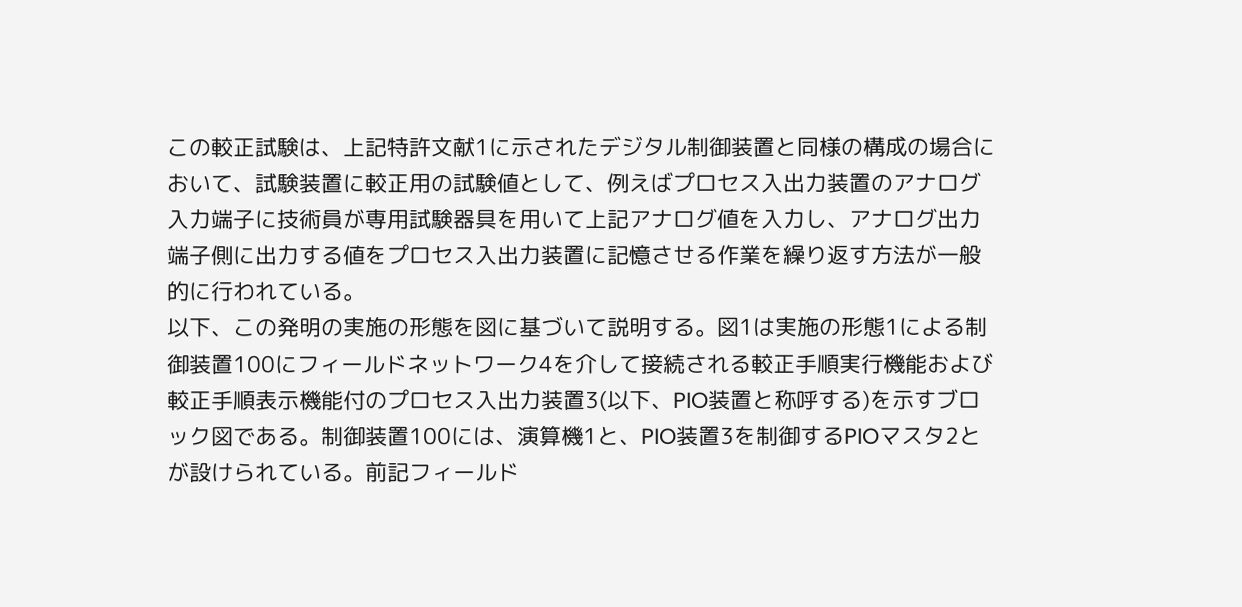この較正試験は、上記特許文献1に示されたデジタル制御装置と同様の構成の場合において、試験装置に較正用の試験値として、例えばプロセス入出力装置のアナログ入力端子に技術員が専用試験器具を用いて上記アナログ値を入力し、アナログ出力端子側に出力する値をプロセス入出力装置に記憶させる作業を繰り返す方法が一般的に行われている。
以下、この発明の実施の形態を図に基づいて説明する。図1は実施の形態1による制御装置100にフィールドネットワーク4を介して接続される較正手順実行機能および較正手順表示機能付のプロセス入出力装置3(以下、PIO装置と称呼する)を示すブロック図である。制御装置100には、演算機1と、PIO装置3を制御するPIOマスタ2とが設けられている。前記フィールド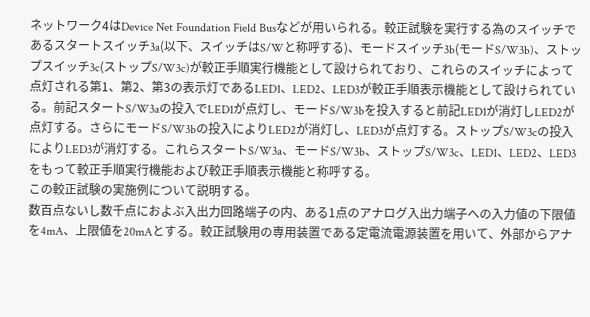ネットワーク4はDevice Net Foundation Field Busなどが用いられる。較正試験を実行する為のスイッチであるスタートスイッチ3a(以下、スイッチはS/Wと称呼する)、モードスイッチ3b(モードS/W3b)、ストップスイッチ3c(ストップS/W3c)が較正手順実行機能として設けられており、これらのスイッチによって点灯される第1、第2、第3の表示灯であるLED1、LED2、LED3が較正手順表示機能として設けられている。前記スタートS/W3aの投入でLED1が点灯し、モードS/W3bを投入すると前記LED1が消灯しLED2が点灯する。さらにモードS/W3bの投入によりLED2が消灯し、LED3が点灯する。ストップS/W3cの投入によりLED3が消灯する。これらスタートS/W3a、モードS/W3b、ストップS/W3c、LED1、LED2、LED3をもって較正手順実行機能および較正手順表示機能と称呼する。
この較正試験の実施例について説明する。
数百点ないし数千点におよぶ入出力回路端子の内、ある1点のアナログ入出力端子への入力値の下限値を4mA、上限値を20mAとする。較正試験用の専用装置である定電流電源装置を用いて、外部からアナ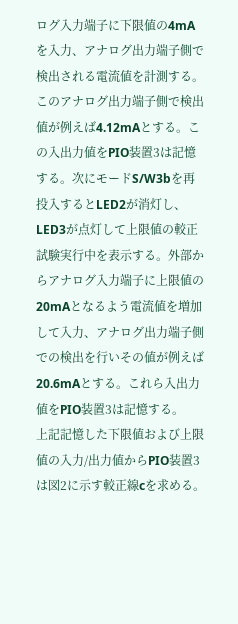ログ入力端子に下限値の4mAを入力、アナログ出力端子側で検出される電流値を計測する。このアナログ出力端子側で検出値が例えば4.12mAとする。この入出力値をPIO装置3は記憶する。次にモードS/W3bを再投入するとLED2が消灯し、LED3が点灯して上限値の較正試験実行中を表示する。外部からアナログ入力端子に上限値の20mAとなるよう電流値を増加して入力、アナログ出力端子側での検出を行いその値が例えば20.6mAとする。これら入出力値をPIO装置3は記憶する。
上記記憶した下限値および上限値の入力/出力値からPIO装置3は図2に示す較正線cを求める。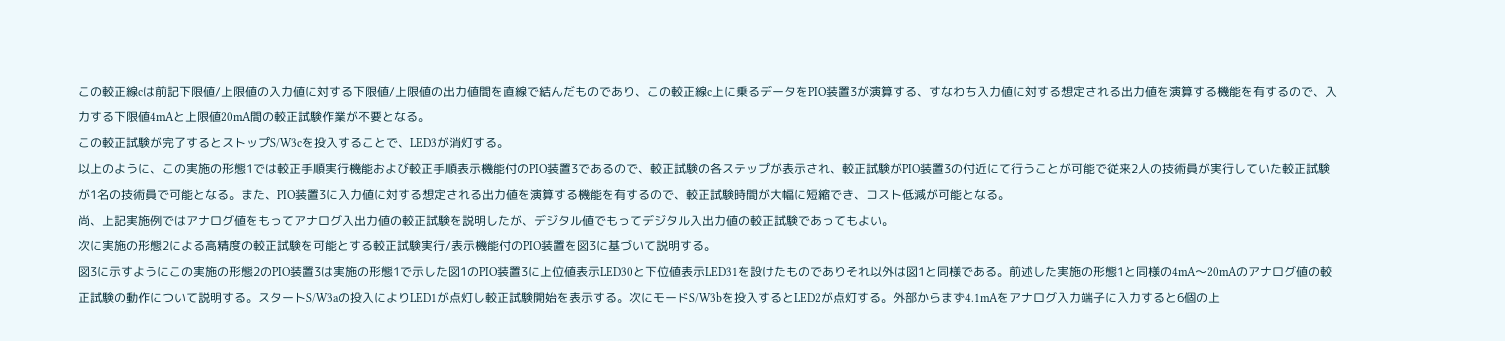この較正線cは前記下限値/上限値の入力値に対する下限値/上限値の出力値間を直線で結んだものであり、この較正線c上に乗るデータをPIO装置3が演算する、すなわち入力値に対する想定される出力値を演算する機能を有するので、入力する下限値4mAと上限値20mA間の較正試験作業が不要となる。
この較正試験が完了するとストップS/W3cを投入することで、LED3が消灯する。
以上のように、この実施の形態1では較正手順実行機能および較正手順表示機能付のPIO装置3であるので、較正試験の各ステップが表示され、較正試験がPIO装置3の付近にて行うことが可能で従来2人の技術員が実行していた較正試験が1名の技術員で可能となる。また、PIO装置3に入力値に対する想定される出力値を演算する機能を有するので、較正試験時間が大幅に短縮でき、コスト低減が可能となる。
尚、上記実施例ではアナログ値をもってアナログ入出力値の較正試験を説明したが、デジタル値でもってデジタル入出力値の較正試験であってもよい。
次に実施の形態2による高精度の較正試験を可能とする較正試験実行/表示機能付のPIO装置を図3に基づいて説明する。
図3に示すようにこの実施の形態2のPIO装置3は実施の形態1で示した図1のPIO装置3に上位値表示LED30と下位値表示LED31を設けたものでありそれ以外は図1と同様である。前述した実施の形態1と同様の4mA〜20mAのアナログ値の較正試験の動作について説明する。スタートS/W3aの投入によりLED1が点灯し較正試験開始を表示する。次にモードS/W3bを投入するとLED2が点灯する。外部からまず4.1mAをアナログ入力端子に入力すると6個の上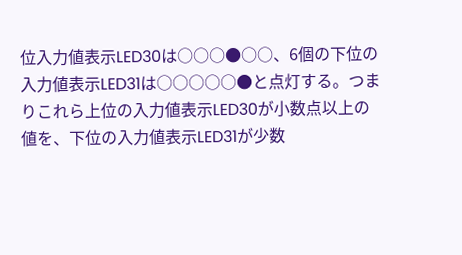位入力値表示LED30は○○○●○○、6個の下位の入力値表示LED31は○○○○○●と点灯する。つまりこれら上位の入力値表示LED30が小数点以上の値を、下位の入力値表示LED31が少数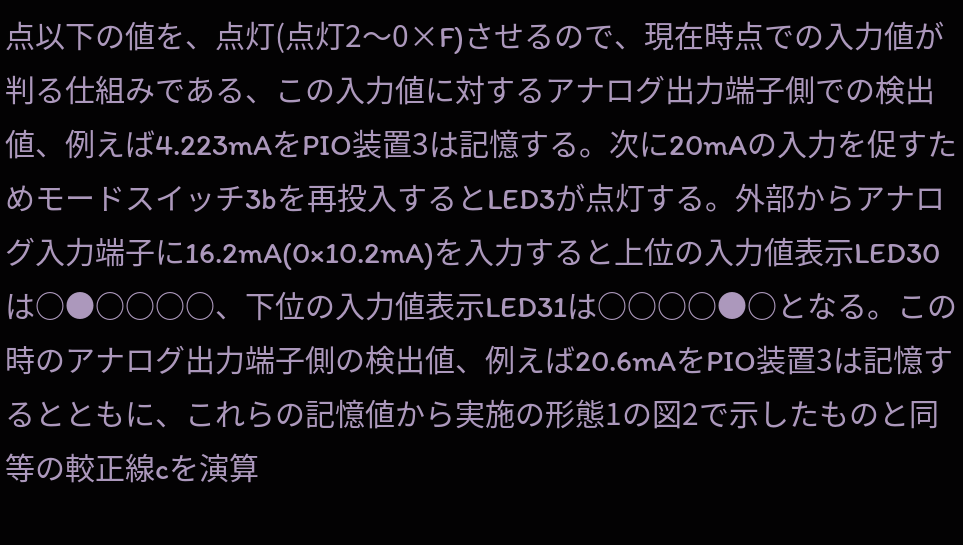点以下の値を、点灯(点灯2〜0×F)させるので、現在時点での入力値が判る仕組みである、この入力値に対するアナログ出力端子側での検出値、例えば4.223mAをPIO装置3は記憶する。次に20mAの入力を促すためモードスイッチ3bを再投入するとLED3が点灯する。外部からアナログ入力端子に16.2mA(0×10.2mA)を入力すると上位の入力値表示LED30は○●○○○○、下位の入力値表示LED31は○○○○●○となる。この時のアナログ出力端子側の検出値、例えば20.6mAをPIO装置3は記憶するとともに、これらの記憶値から実施の形態1の図2で示したものと同等の較正線cを演算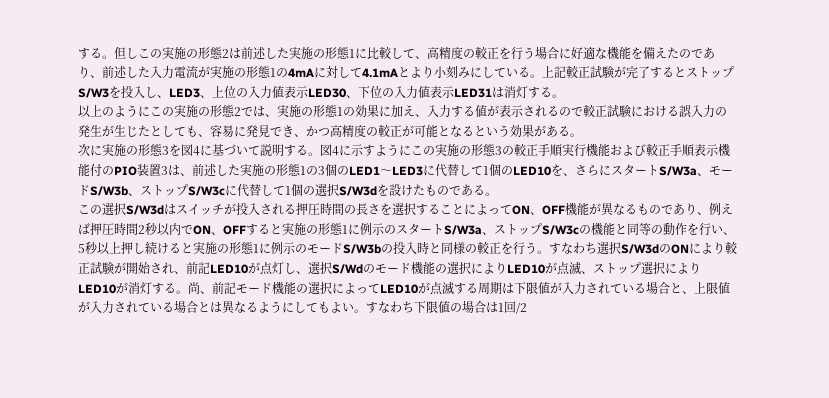する。但しこの実施の形態2は前述した実施の形態1に比較して、高精度の較正を行う場合に好適な機能を備えたのであり、前述した入力電流が実施の形態1の4mAに対して4.1mAとより小刻みにしている。上記較正試験が完了するとストップS/W3を投入し、LED3、上位の入力値表示LED30、下位の入力値表示LED31は消灯する。
以上のようにこの実施の形態2では、実施の形態1の効果に加え、入力する値が表示されるので較正試験における誤入力の発生が生じたとしても、容易に発見でき、かつ高精度の較正が可能となるという効果がある。
次に実施の形態3を図4に基づいて説明する。図4に示すようにこの実施の形態3の較正手順実行機能および較正手順表示機能付のPIO装置3は、前述した実施の形態1の3個のLED1〜LED3に代替して1個のLED10を、さらにスタートS/W3a、モードS/W3b、ストップS/W3cに代替して1個の選択S/W3dを設けたものである。
この選択S/W3dはスイッチが投入される押圧時間の長さを選択することによってON、OFF機能が異なるものであり、例えば押圧時間2秒以内でON、OFFすると実施の形態1に例示のスタートS/W3a、ストップS/W3cの機能と同等の動作を行い、5秒以上押し続けると実施の形態1に例示のモードS/W3bの投入時と同様の較正を行う。すなわち選択S/W3dのONにより較正試験が開始され、前記LED10が点灯し、選択S/Wdのモード機能の選択によりLED10が点滅、ストップ選択によりLED10が消灯する。尚、前記モード機能の選択によってLED10が点滅する周期は下限値が入力されている場合と、上限値が入力されている場合とは異なるようにしてもよい。すなわち下限値の場合は1回/2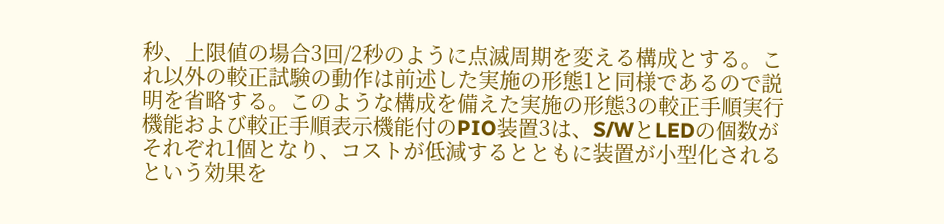秒、上限値の場合3回/2秒のように点滅周期を変える構成とする。これ以外の較正試験の動作は前述した実施の形態1と同様であるので説明を省略する。このような構成を備えた実施の形態3の較正手順実行機能および較正手順表示機能付のPIO装置3は、S/WとLEDの個数がそれぞれ1個となり、コストが低減するとともに装置が小型化されるという効果を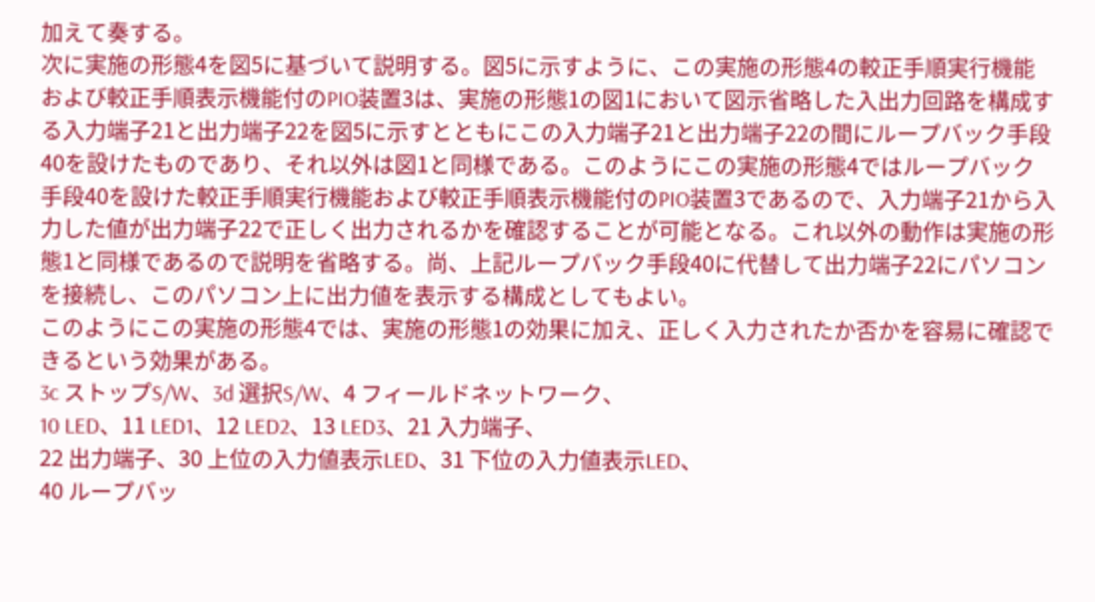加えて奏する。
次に実施の形態4を図5に基づいて説明する。図5に示すように、この実施の形態4の較正手順実行機能および較正手順表示機能付のPIO装置3は、実施の形態1の図1において図示省略した入出力回路を構成する入力端子21と出力端子22を図5に示すとともにこの入力端子21と出力端子22の間にループバック手段40を設けたものであり、それ以外は図1と同様である。このようにこの実施の形態4ではループバック手段40を設けた較正手順実行機能および較正手順表示機能付のPIO装置3であるので、入力端子21から入力した値が出力端子22で正しく出力されるかを確認することが可能となる。これ以外の動作は実施の形態1と同様であるので説明を省略する。尚、上記ループバック手段40に代替して出力端子22にパソコンを接続し、このパソコン上に出力値を表示する構成としてもよい。
このようにこの実施の形態4では、実施の形態1の効果に加え、正しく入力されたか否かを容易に確認できるという効果がある。
3c ストップS/W、3d 選択S/W、4 フィールドネットワーク、
10 LED、11 LED1、12 LED2、13 LED3、21 入力端子、
22 出力端子、30 上位の入力値表示LED、31 下位の入力値表示LED、
40 ループバッ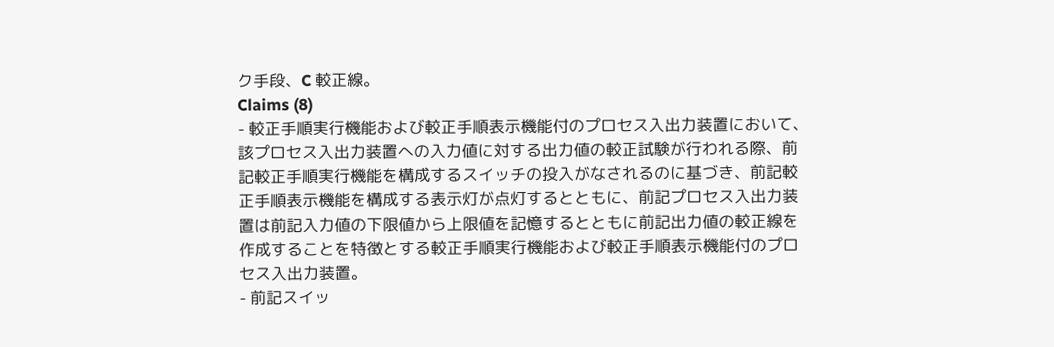ク手段、C 較正線。
Claims (8)
- 較正手順実行機能および較正手順表示機能付のプロセス入出力装置において、該プロセス入出力装置への入力値に対する出力値の較正試験が行われる際、前記較正手順実行機能を構成するスイッチの投入がなされるのに基づき、前記較正手順表示機能を構成する表示灯が点灯するとともに、前記プロセス入出力装置は前記入力値の下限値から上限値を記憶するとともに前記出力値の較正線を作成することを特徴とする較正手順実行機能および較正手順表示機能付のプロセス入出力装置。
- 前記スイッ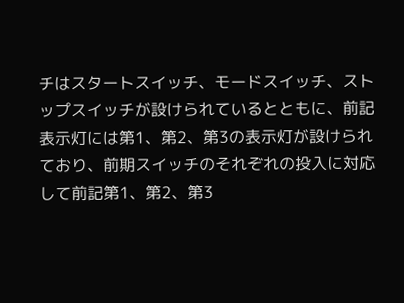チはスタートスイッチ、モードスイッチ、ストップスイッチが設けられているとともに、前記表示灯には第1、第2、第3の表示灯が設けられており、前期スイッチのそれぞれの投入に対応して前記第1、第2、第3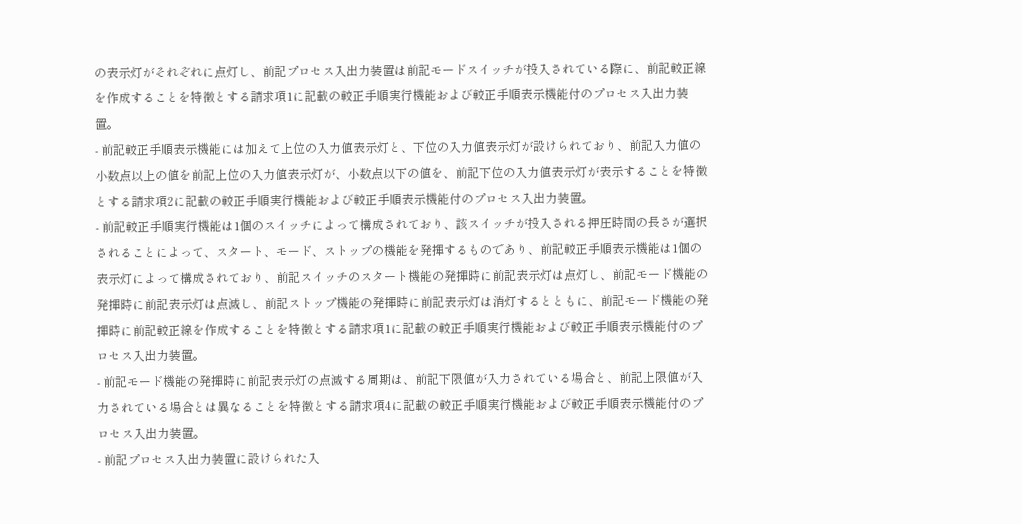の表示灯がそれぞれに点灯し、前記プロセス入出力装置は前記モードスイッチが投入されている際に、前記較正線を作成することを特徴とする請求項1に記載の較正手順実行機能および較正手順表示機能付のプロセス入出力装置。
- 前記較正手順表示機能には加えて上位の入力値表示灯と、下位の入力値表示灯が設けられており、前記入力値の小数点以上の値を前記上位の入力値表示灯が、小数点以下の値を、前記下位の入力値表示灯が表示することを特徴とする請求項2に記載の較正手順実行機能および較正手順表示機能付のプロセス入出力装置。
- 前記較正手順実行機能は1個のスイッチによって構成されており、該スイッチが投入される押圧時間の長さが選択されることによって、スタート、モード、ストップの機能を発揮するものであり、前記較正手順表示機能は1個の表示灯によって構成されており、前記スイッチのスタート機能の発揮時に前記表示灯は点灯し、前記モード機能の発揮時に前記表示灯は点滅し、前記ストップ機能の発揮時に前記表示灯は消灯するとともに、前記モード機能の発揮時に前記較正線を作成することを特徴とする請求項1に記載の較正手順実行機能および較正手順表示機能付のプロセス入出力装置。
- 前記モード機能の発揮時に前記表示灯の点滅する周期は、前記下限値が入力されている場合と、前記上限値が入力されている場合とは異なることを特徴とする請求項4に記載の較正手順実行機能および較正手順表示機能付のプロセス入出力装置。
- 前記プロセス入出力装置に設けられた入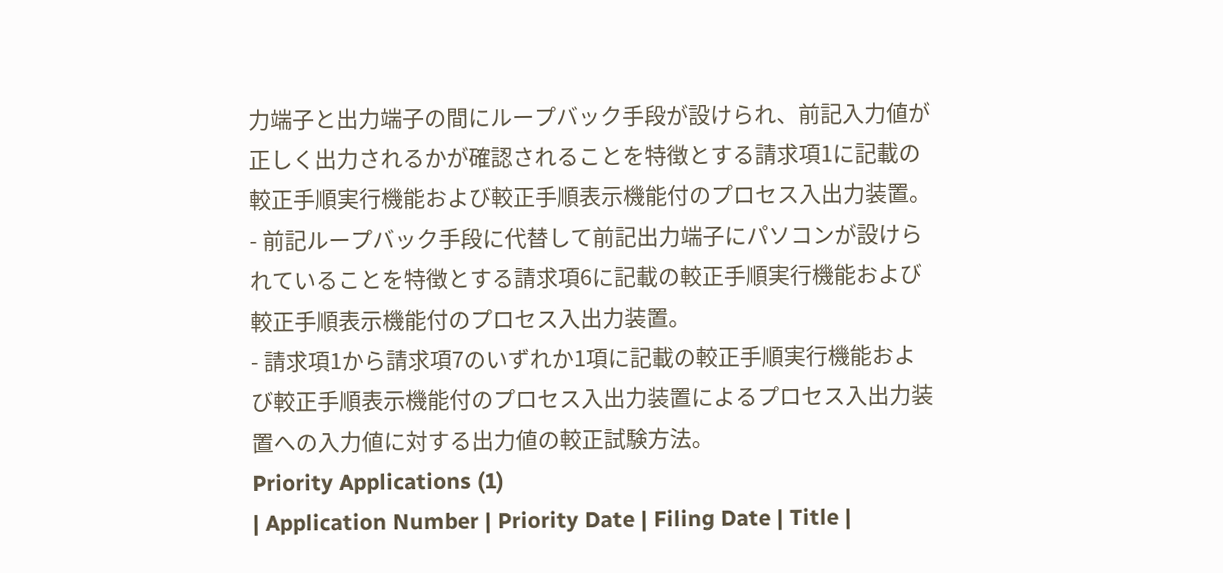力端子と出力端子の間にループバック手段が設けられ、前記入力値が正しく出力されるかが確認されることを特徴とする請求項1に記載の較正手順実行機能および較正手順表示機能付のプロセス入出力装置。
- 前記ループバック手段に代替して前記出力端子にパソコンが設けられていることを特徴とする請求項6に記載の較正手順実行機能および較正手順表示機能付のプロセス入出力装置。
- 請求項1から請求項7のいずれか1項に記載の較正手順実行機能および較正手順表示機能付のプロセス入出力装置によるプロセス入出力装置への入力値に対する出力値の較正試験方法。
Priority Applications (1)
| Application Number | Priority Date | Filing Date | Title |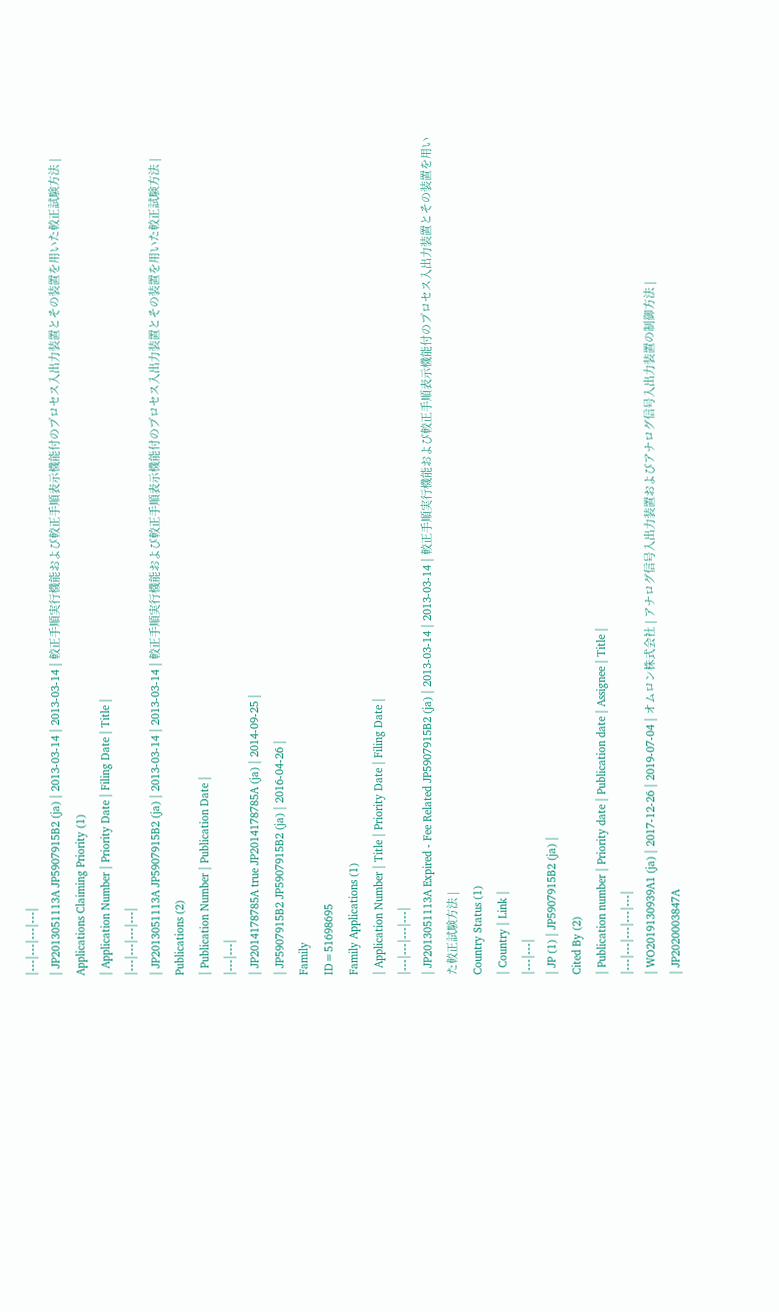|---|---|---|---|
| JP2013051113A JP5907915B2 (ja) | 2013-03-14 | 2013-03-14 | 較正手順実行機能および較正手順表示機能付のプロセス入出力装置とその装置を用いた較正試験方法 |
Applications Claiming Priority (1)
| Application Number | Priority Date | Filing Date | Title |
|---|---|---|---|
| JP2013051113A JP5907915B2 (ja) | 2013-03-14 | 2013-03-14 | 較正手順実行機能および較正手順表示機能付のプロセス入出力装置とその装置を用いた較正試験方法 |
Publications (2)
| Publication Number | Publication Date |
|---|---|
| JP2014178785A true JP2014178785A (ja) | 2014-09-25 |
| JP5907915B2 JP5907915B2 (ja) | 2016-04-26 |
Family
ID=51698695
Family Applications (1)
| Application Number | Title | Priority Date | Filing Date |
|---|---|---|---|
| JP2013051113A Expired - Fee Related JP5907915B2 (ja) | 2013-03-14 | 2013-03-14 | 較正手順実行機能および較正手順表示機能付のプロセス入出力装置とその装置を用いた較正試験方法 |
Country Status (1)
| Country | Link |
|---|---|
| JP (1) | JP5907915B2 (ja) |
Cited By (2)
| Publication number | Priority date | Publication date | Assignee | Title |
|---|---|---|---|---|
| WO2019130939A1 (ja) | 2017-12-26 | 2019-07-04 | オムロン株式会社 | アナログ信号入出力装置およびアナログ信号入出力装置の制御方法 |
| JP2020003847A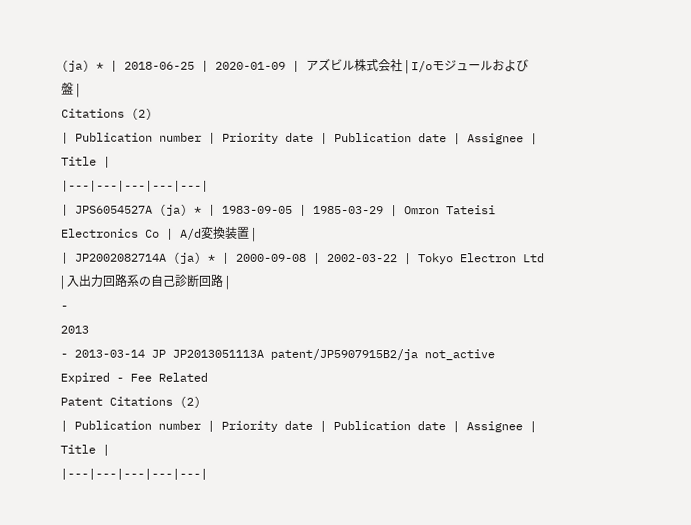(ja) * | 2018-06-25 | 2020-01-09 | アズビル株式会社 | I/oモジュールおよび盤 |
Citations (2)
| Publication number | Priority date | Publication date | Assignee | Title |
|---|---|---|---|---|
| JPS6054527A (ja) * | 1983-09-05 | 1985-03-29 | Omron Tateisi Electronics Co | A/d変換装置 |
| JP2002082714A (ja) * | 2000-09-08 | 2002-03-22 | Tokyo Electron Ltd | 入出力回路系の自己診断回路 |
-
2013
- 2013-03-14 JP JP2013051113A patent/JP5907915B2/ja not_active Expired - Fee Related
Patent Citations (2)
| Publication number | Priority date | Publication date | Assignee | Title |
|---|---|---|---|---|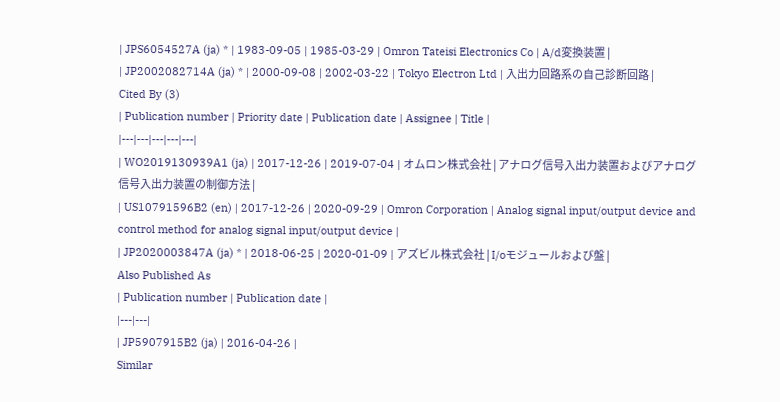| JPS6054527A (ja) * | 1983-09-05 | 1985-03-29 | Omron Tateisi Electronics Co | A/d変換装置 |
| JP2002082714A (ja) * | 2000-09-08 | 2002-03-22 | Tokyo Electron Ltd | 入出力回路系の自己診断回路 |
Cited By (3)
| Publication number | Priority date | Publication date | Assignee | Title |
|---|---|---|---|---|
| WO2019130939A1 (ja) | 2017-12-26 | 2019-07-04 | オムロン株式会社 | アナログ信号入出力装置およびアナログ信号入出力装置の制御方法 |
| US10791596B2 (en) | 2017-12-26 | 2020-09-29 | Omron Corporation | Analog signal input/output device and control method for analog signal input/output device |
| JP2020003847A (ja) * | 2018-06-25 | 2020-01-09 | アズビル株式会社 | I/oモジュールおよび盤 |
Also Published As
| Publication number | Publication date |
|---|---|
| JP5907915B2 (ja) | 2016-04-26 |
Similar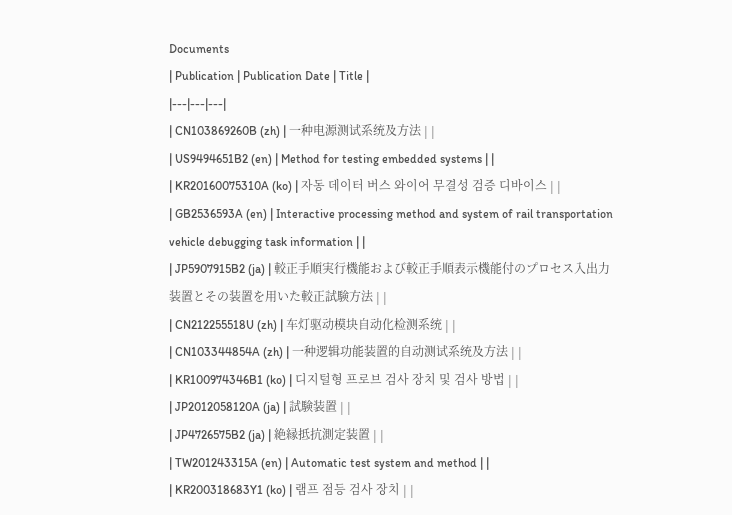Documents
| Publication | Publication Date | Title |
|---|---|---|
| CN103869260B (zh) | 一种电源测试系统及方法 | |
| US9494651B2 (en) | Method for testing embedded systems | |
| KR20160075310A (ko) | 자동 데이터 버스 와이어 무결성 검증 디바이스 | |
| GB2536593A (en) | Interactive processing method and system of rail transportation vehicle debugging task information | |
| JP5907915B2 (ja) | 較正手順実行機能および較正手順表示機能付のプロセス入出力装置とその装置を用いた較正試験方法 | |
| CN212255518U (zh) | 车灯驱动模块自动化检测系统 | |
| CN103344854A (zh) | 一种逻辑功能装置的自动测试系统及方法 | |
| KR100974346B1 (ko) | 디지털형 프로브 검사 장치 및 검사 방법 | |
| JP2012058120A (ja) | 試験装置 | |
| JP4726575B2 (ja) | 絶縁抵抗測定装置 | |
| TW201243315A (en) | Automatic test system and method | |
| KR200318683Y1 (ko) | 램프 점등 검사 장치 | |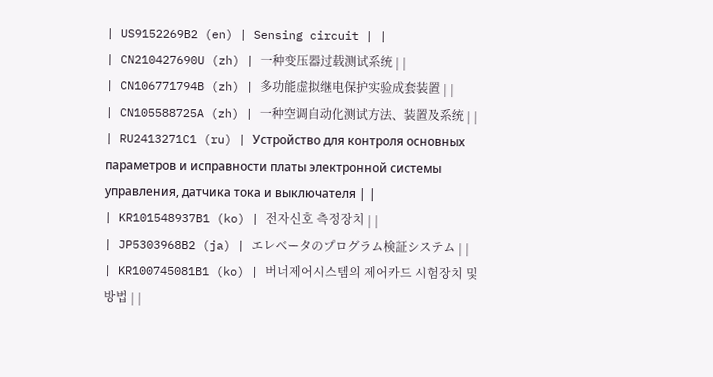| US9152269B2 (en) | Sensing circuit | |
| CN210427690U (zh) | 一种变压器过载测试系统 | |
| CN106771794B (zh) | 多功能虚拟继电保护实验成套装置 | |
| CN105588725A (zh) | 一种空调自动化测试方法、装置及系统 | |
| RU2413271C1 (ru) | Устройство для контроля основных параметров и исправности платы электронной системы управления, датчика тока и выключателя | |
| KR101548937B1 (ko) | 전자신호 측정장치 | |
| JP5303968B2 (ja) | エレベータのプログラム検証システム | |
| KR100745081B1 (ko) | 버너제어시스템의 제어카드 시험장치 및 방법 | |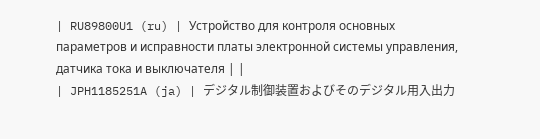| RU89800U1 (ru) | Устройство для контроля основных параметров и исправности платы электронной системы управления, датчика тока и выключателя | |
| JPH1185251A (ja) | デジタル制御装置およびそのデジタル用入出力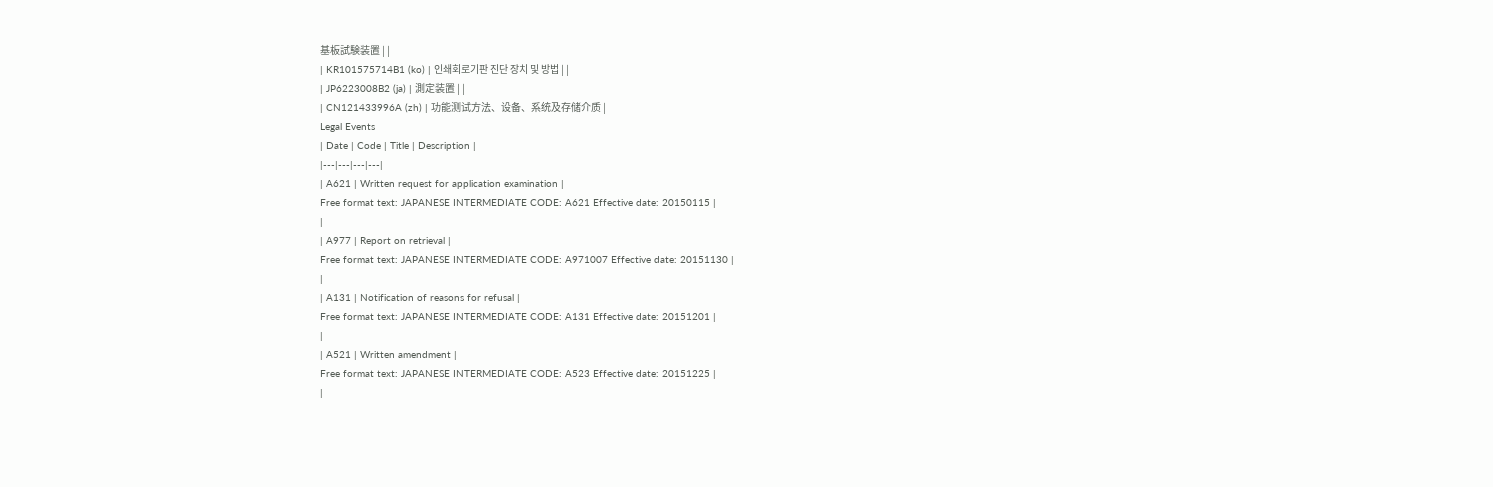基板試験装置 | |
| KR101575714B1 (ko) | 인쇄회로기판 진단 장치 및 방법 | |
| JP6223008B2 (ja) | 測定装置 | |
| CN121433996A (zh) | 功能测试方法、设备、系统及存储介质 |
Legal Events
| Date | Code | Title | Description |
|---|---|---|---|
| A621 | Written request for application examination |
Free format text: JAPANESE INTERMEDIATE CODE: A621 Effective date: 20150115 |
|
| A977 | Report on retrieval |
Free format text: JAPANESE INTERMEDIATE CODE: A971007 Effective date: 20151130 |
|
| A131 | Notification of reasons for refusal |
Free format text: JAPANESE INTERMEDIATE CODE: A131 Effective date: 20151201 |
|
| A521 | Written amendment |
Free format text: JAPANESE INTERMEDIATE CODE: A523 Effective date: 20151225 |
|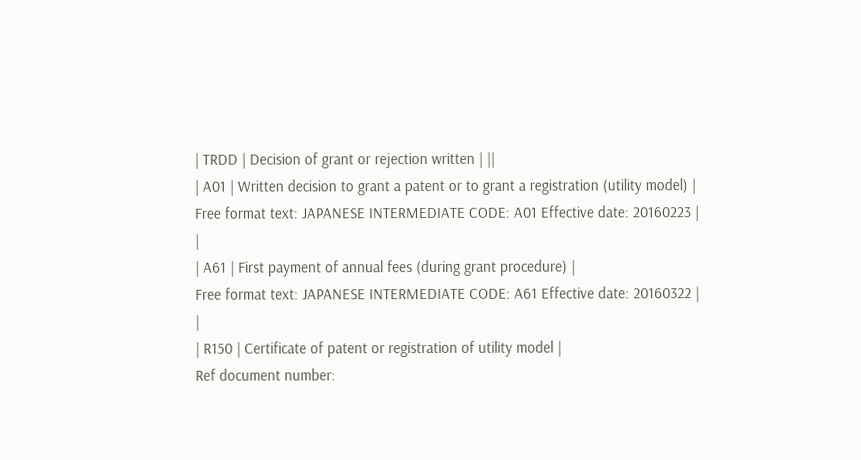| TRDD | Decision of grant or rejection written | ||
| A01 | Written decision to grant a patent or to grant a registration (utility model) |
Free format text: JAPANESE INTERMEDIATE CODE: A01 Effective date: 20160223 |
|
| A61 | First payment of annual fees (during grant procedure) |
Free format text: JAPANESE INTERMEDIATE CODE: A61 Effective date: 20160322 |
|
| R150 | Certificate of patent or registration of utility model |
Ref document number: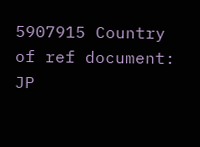5907915 Country of ref document: JP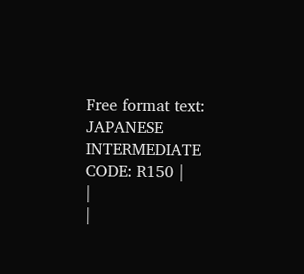Free format text: JAPANESE INTERMEDIATE CODE: R150 |
|
|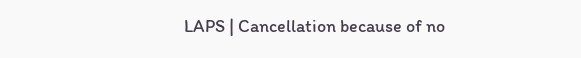LAPS | Cancellation because of no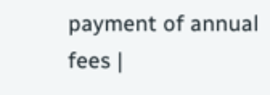payment of annual fees |